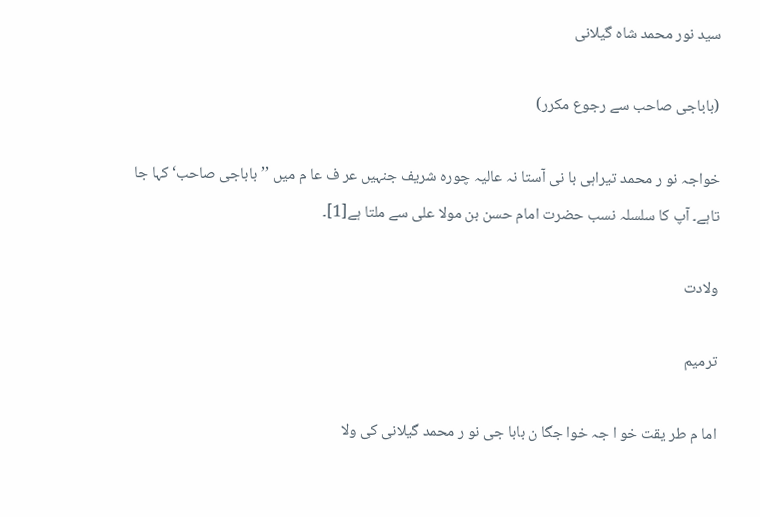سید نور محمد شاہ گیلانی

(باباجی صاحب سے رجوع مکرر)

خواجہ نو ر محمد تیراہی با نی آستا نہ عالیہ چورہ شریف جنہیں عر ف عا م میں ’’باباجی صاحب‘کہا جا تاہے۔ آپ کا سلسلہ نسب حضرت امام حسن بن مولا علی سے ملتا ہے[1]۔

ولادت

ترمیم

اما م طر یقت خو ا جہ خوا جگا ن بابا جی نو ر محمد گیلانی کی ولا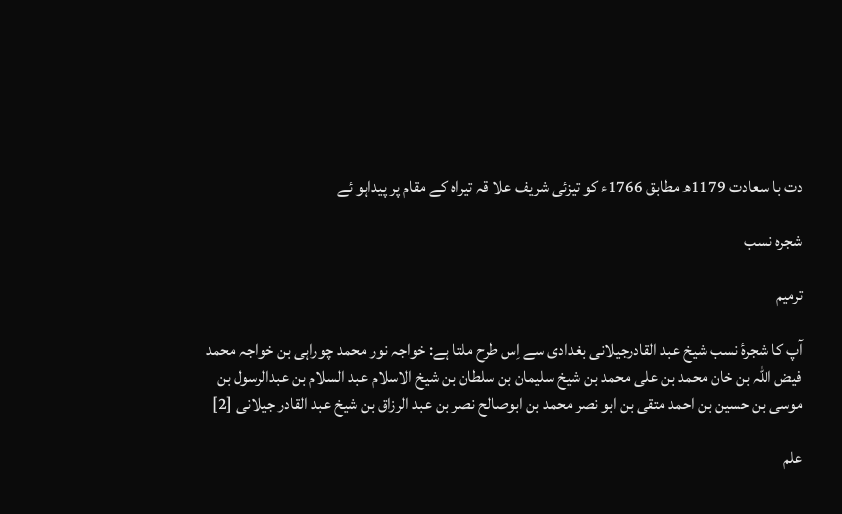دت با سعادت 1179ھ مطابق 1766ء کو تیزئی شریف علا قہ تیراہ کے مقام پر پیداہو ئے

شجرہ نسب

ترمیم

آپ کا شجرۂ نسب شیخ عبد القادرجیلانی بغدادی سے اِس طرح ملتا ہے: خواجہ نور محمد چوراہی بن خواجہ محمد فیض اللہ بن خان محمد بن علی محمد بن شیخ سلیمان بن سلطان بن شیخ الاسلام عبد السلام بن عبدالرسول بن موسی بن حسین بن احمد متقی بن ابو نصر محمد بن ابوصالح نصر بن عبد الرزاق بن شیخ عبد القادر جیلانی [2]

علم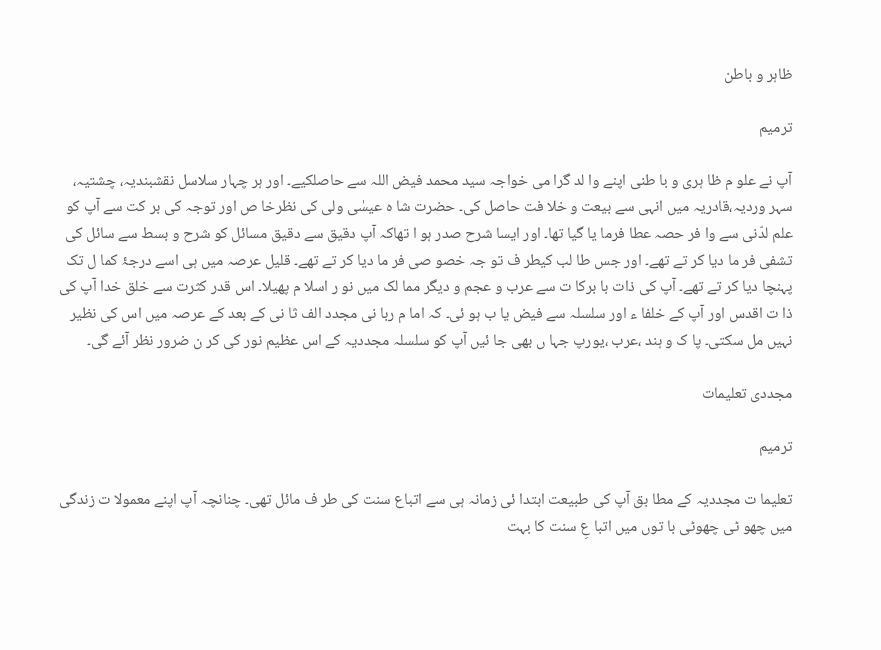ظاہر و باطن

ترمیم

آپ نے علو م ظا ہری و با طنی اپنے وا لد گرا می خواجہ سید محمد فیض اللہ سے حاصلکیے۔ اور ہر چہار سلاسل نقشبندیہ، چشتیہ، سہر وردیہ،قادریہ میں انہی سے بیعت و خلا فت حاصل کی۔ حضرت شا ہ عیسٰی ولی کی نظرخا ص اور توجہ کی بر کت سے آپ کو علم لدّنی سے وا فر حصہ عطا فرما یا گیا تھا۔ اور ایسا شرح صدر ہو ا تھاکہ آپ دقیق سے دقیق مسائل کو شرح و بسط سے سائل کی تشفی فر ما دیا کر تے تھے۔ اور جس طا لب کیطر ف تو جہ خصو صی فر ما دیا کر تے تھے۔ قلیل عرصہ میں ہی اسے درجۂ کما ل تک پہنچا دیا کر تے تھے۔ آپ کی ذات با برکا ت سے عرب و عجم و دیگر مما لک میں نو ر اسلا م پھیلا۔ اس قدر کثرت سے خلق خدا آپ کی ذا ت اقدس اور آپ کے خلفا ء اور سلسلہ سے فیض یا ب ہو ئی۔ کہ اما م ربا نی مجدد الف ثا نی کے بعد کے عرصہ میں اس کی نظیر نہیں مل سکتی۔ پا ک و ہند ،عرب ،یورپ جہا ں بھی جا ئیں آپ کو سلسلہ مجددیہ کے اس عظیم نور کی کر ن ضرور نظر آئے گی۔

مجددی تعلیمات

ترمیم

تعلیما ت مجددیہ کے مطا بق آپ کی طبیعت ابتدا ئی زمانہ ہی سے اتباع سنت کی طر ف مائل تھی۔ چنانچہ آپ اپنے معمولا ت زندگی میں چھو ٹی چھوٹی با توں میں اتبا عِ سنت کا بہت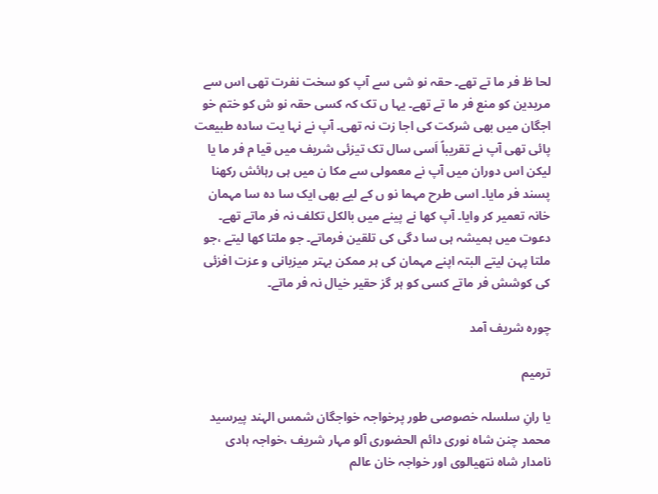لحا ظ فر ما تے تھے۔ حقہ نو شی سے آپ کو سخت نفرت تھی اس سے مریدین کو منع فر ما تے تھے۔ یہا ں تک کہ کسی حقہ نو ش کو ختم خو اجگان میں بھی شرکت کی اجا زت نہ تھی۔ آپ نے نہا یت سادہ طبیعت پائی تھی آپ نے تقریباً اَسی سال تک تیزئی شریف میں قیا م فر ما یا لیکن اس دوران میں آپ نے معمولی سے مکا ن میں ہی رہائش رکھنا پسند فر مایا۔ اسی طرح مہما نو ں کے لیے بھی ایک سا دہ سا مہمان خانہ تعمیر کر وایا۔ آپ کھا نے پینے میں بالکل تکلف نہ فر ماتے تھے۔ دعوت میں ہمیشہ ہی سا دگی کی تلقین فرماتے۔ جو ملتا کھا لیتے ،جو ملتا پہن لیتے البتہ اپنے مہمان کی ہر ممکن بہتر میزبانی و عزت افزئی کی کوشش فر ماتے کسی کو ہر گز حقیر خیال نہ فر ماتے۔

چورہ شریف آمد

ترمیم

یا رانِ سلسلہ خصوصی طور پرخواجہ خواجگان شمس الہند پیرسید محمد چنن شاہ نوری دائم الحضوری آلو مہار شریف ،خواجہ ہادی نامدار شاہ نتھیالوی اور خواجہ خان عالم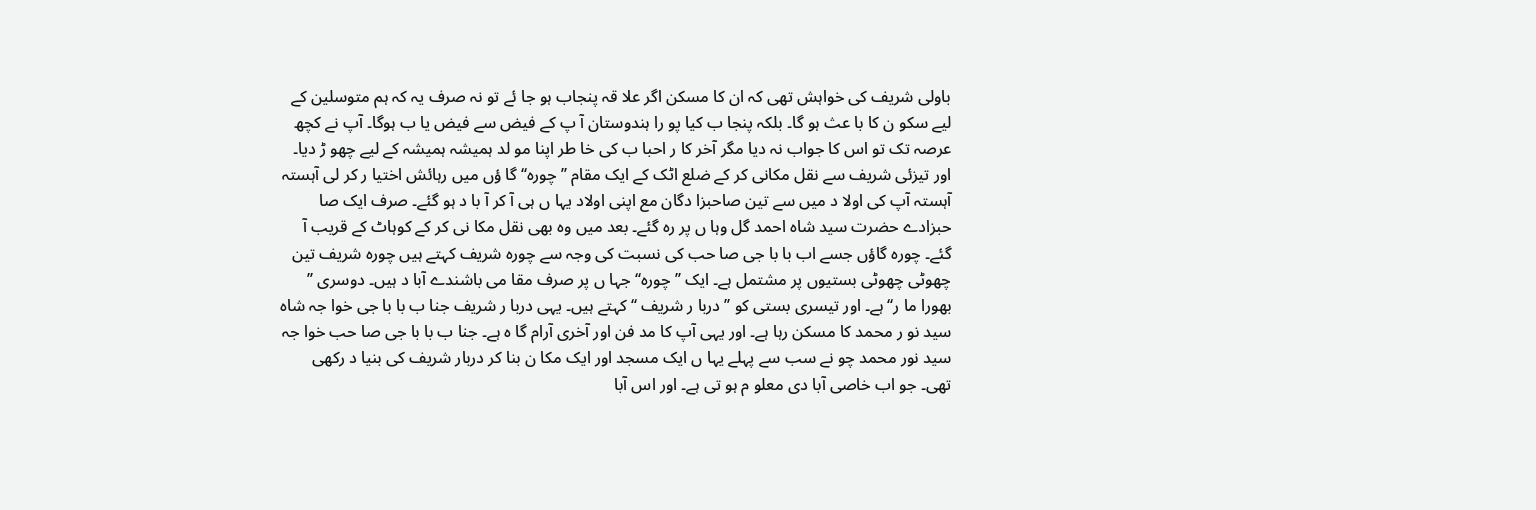باولی شریف کی خواہش تھی کہ ان کا مسکن اگر علا قہ پنجاب ہو جا ئے تو نہ صرف یہ کہ ہم متوسلین کے لیے سکو ن کا با عث ہو گا۔ بلکہ پنجا ب کیا پو را ہندوستان آ پ کے فیض سے فیض یا ب ہوگا۔ آپ نے کچھ عرصہ تک تو اس کا جواب نہ دیا مگر آخر کا ر احبا ب کی خا طر اپنا مو لد ہمیشہ ہمیشہ کے لیے چھو ڑ دیا۔ اور تیزئی شریف سے نقل مکانی کر کے ضلع اٹک کے ایک مقام ’’چورہ‘‘ گا ؤں میں رہائش اختیا ر کر لی آہستہ آہستہ آپ کی اولا د میں سے تین صاحبزا دگان مع اپنی اولاد یہا ں ہی آ کر آ با د ہو گئے۔ صرف ایک صا حبزادے حضرت سید شاہ احمد گل وہا ں پر رہ گئے۔ بعد میں وہ بھی نقل مکا نی کر کے کوہاٹ کے قریب آ گئے۔ چورہ گاؤں جسے اب با با جی صا حب کی نسبت کی وجہ سے چورہ شریف کہتے ہیں چورہ شریف تین چھوٹی چھوٹی بستیوں پر مشتمل ہے۔ ایک ’’چورہ‘‘ جہا ں پر صرف مقا می باشندے آبا د ہیں۔ دوسری ’’ بھورا ما ر‘‘ ہے۔ اور تیسری بستی کو ’’ دربا ر شریف ‘‘ کہتے ہیں۔ یہی دربا ر شریف جنا ب با با جی خوا جہ شاہ سید نو ر محمد کا مسکن رہا ہے۔ اور یہی آپ کا مد فن اور آخری آرام گا ہ ہے۔ جنا ب با با جی صا حب خوا جہ سید نور محمد چو نے سب سے پہلے یہا ں ایک مسجد اور ایک مکا ن بنا کر دربار شریف کی بنیا د رکھی تھی۔ جو اب خاصی آبا دی معلو م ہو تی ہے۔ اور اس آبا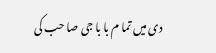دی میں تما م با با جی صا حب کی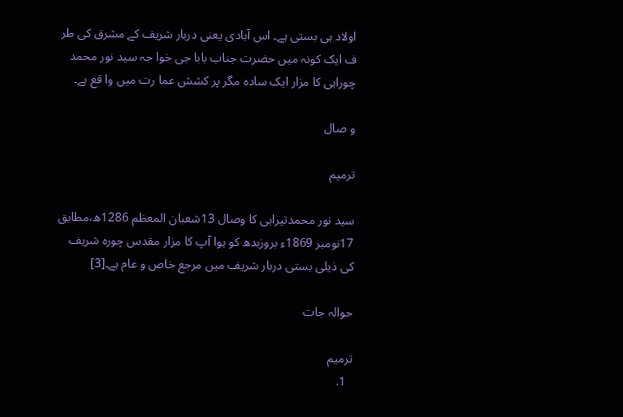اولاد ہی بستی ہے۔ اس آبادی یعنی دربار شریف کے مشرق کی طر ف ایک کونہ میں حضرت جناب بابا جی خوا جہ سید نور محمد چوراہی کا مزار ایک سادہ مگر پر کشش عما رت میں وا قع ہے۔

و صال

ترمیم

سید نور محمدتیراہی کا وصال 13شعبان المعظم 1286ھ،مطابق 17نومبر 1869ء بروزبدھ کو ہوا آپ کا مزار مقدس چورہ شریف کی ذیلی بستی دربار شریف میں مرجع خاص و عام ہے۔[3]

حوالہ جات

ترمیم
  1.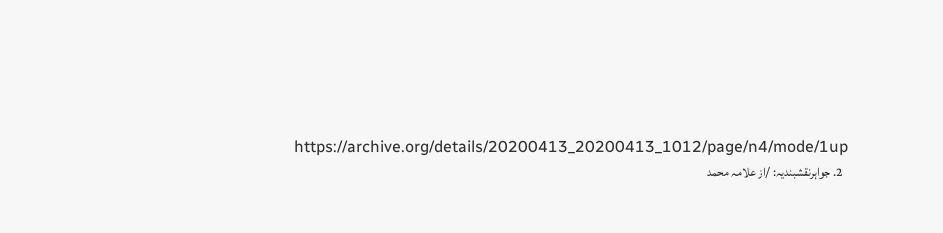https://archive.org/details/20200413_20200413_1012/page/n4/mode/1up
  2. جواہرنقشبندیہ: /از علامہ محمد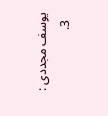یوسف مجددی :
  3.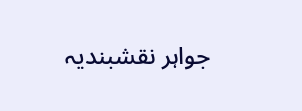جواہر نقشبندیہ